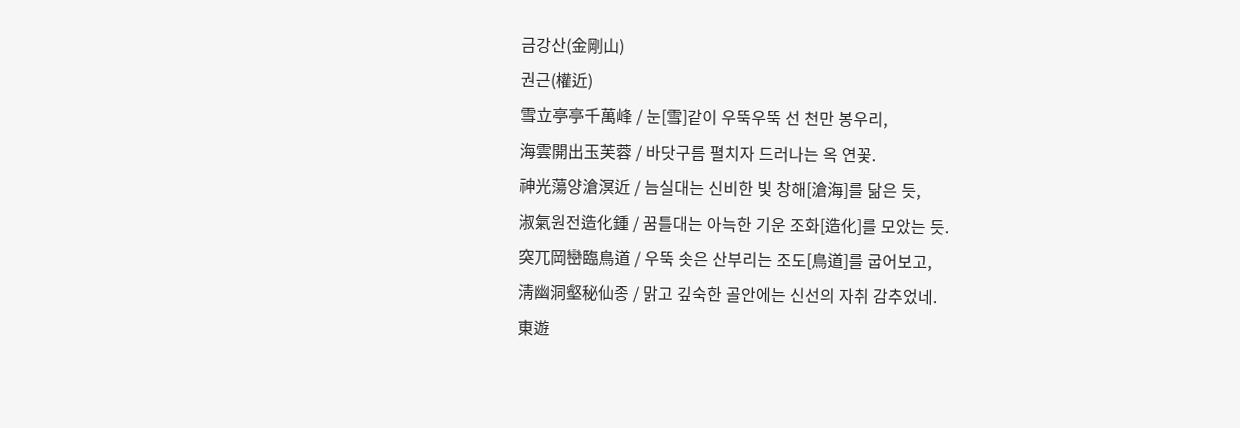금강산(金剛山)
권근(權近)
雪立亭亭千萬峰 / 눈[雪]같이 우뚝우뚝 선 천만 봉우리,
海雲開出玉芙蓉 / 바닷구름 펼치자 드러나는 옥 연꽃.
神光蕩양滄溟近 / 늠실대는 신비한 빛 창해[滄海]를 닮은 듯,
淑氣원전造化鍾 / 꿈틀대는 아늑한 기운 조화[造化]를 모았는 듯.
突兀岡巒臨鳥道 / 우뚝 솟은 산부리는 조도[鳥道]를 굽어보고,
淸幽洞壑秘仙종 / 맑고 깊숙한 골안에는 신선의 자취 감추었네.
東遊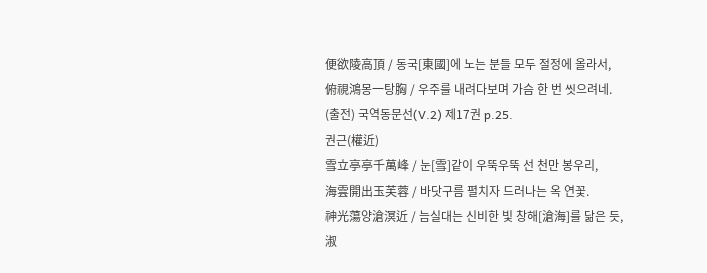便欲陵高頂 / 동국[東國]에 노는 분들 모두 절정에 올라서,
俯視鴻몽一탕胸 / 우주를 내려다보며 가슴 한 번 씻으려네.
(출전) 국역동문선(V.2) 제17권 p.25.
권근(權近)
雪立亭亭千萬峰 / 눈[雪]같이 우뚝우뚝 선 천만 봉우리,
海雲開出玉芙蓉 / 바닷구름 펼치자 드러나는 옥 연꽃.
神光蕩양滄溟近 / 늠실대는 신비한 빛 창해[滄海]를 닮은 듯,
淑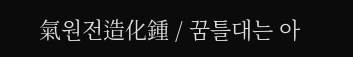氣원전造化鍾 / 꿈틀대는 아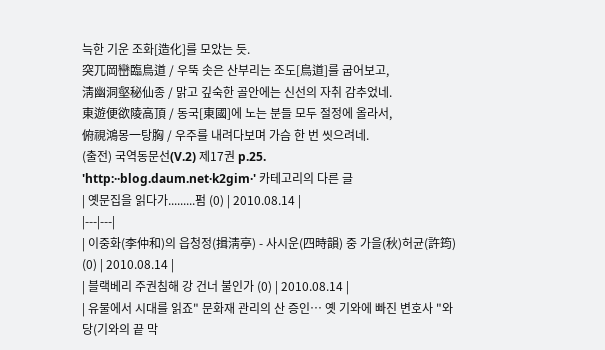늑한 기운 조화[造化]를 모았는 듯.
突兀岡巒臨鳥道 / 우뚝 솟은 산부리는 조도[鳥道]를 굽어보고,
淸幽洞壑秘仙종 / 맑고 깊숙한 골안에는 신선의 자취 감추었네.
東遊便欲陵高頂 / 동국[東國]에 노는 분들 모두 절정에 올라서,
俯視鴻몽一탕胸 / 우주를 내려다보며 가슴 한 번 씻으려네.
(출전) 국역동문선(V.2) 제17권 p.25.
'http:··blog.daum.net·k2gim·' 카테고리의 다른 글
| 옛문집을 읽다가.........펌 (0) | 2010.08.14 |
|---|---|
| 이중화(李仲和)의 읍청정(揖淸亭) - 사시운(四時韻) 중 가을(秋)허균(許筠) (0) | 2010.08.14 |
| 블랙베리 주권침해 강 건너 불인가 (0) | 2010.08.14 |
| 유물에서 시대를 읽죠" 문화재 관리의 산 증인… 옛 기와에 빠진 변호사 "와당(기와의 끝 막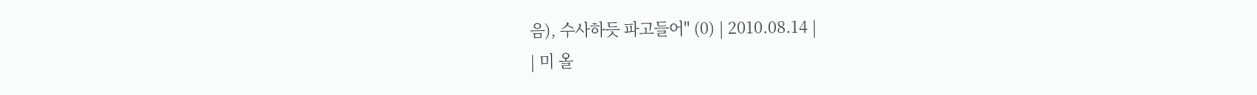음), 수사하듯 파고들어" (0) | 2010.08.14 |
| 미 올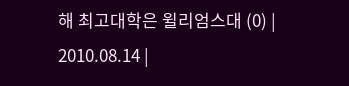해 최고대학은 윌리엄스대 (0) | 2010.08.14 |